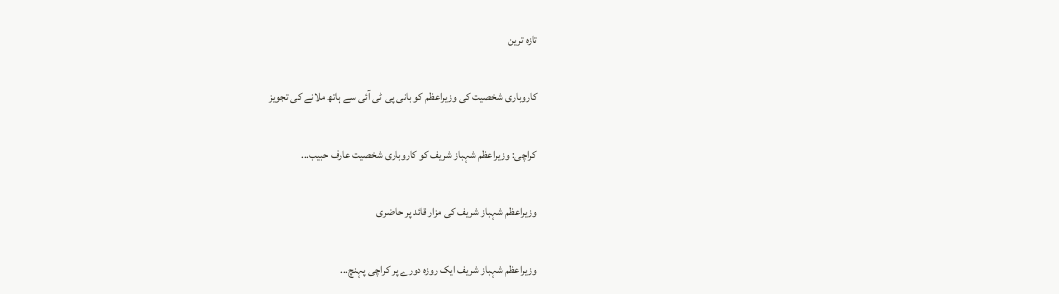تازہ ترین

کاروباری شخصیت کی وزیراعظم کو بانی پی ٹی آئی سے ہاتھ ملانے کی تجویز

کراچی: وزیراعظم شہباز شریف کو کاروباری شخصیت عارف حبیب...

وزیراعظم شہباز شریف کی مزار قائد پر حاضری

وزیراعظم شہباز شریف ایک روزہ دورے پر کراچی پہنچ...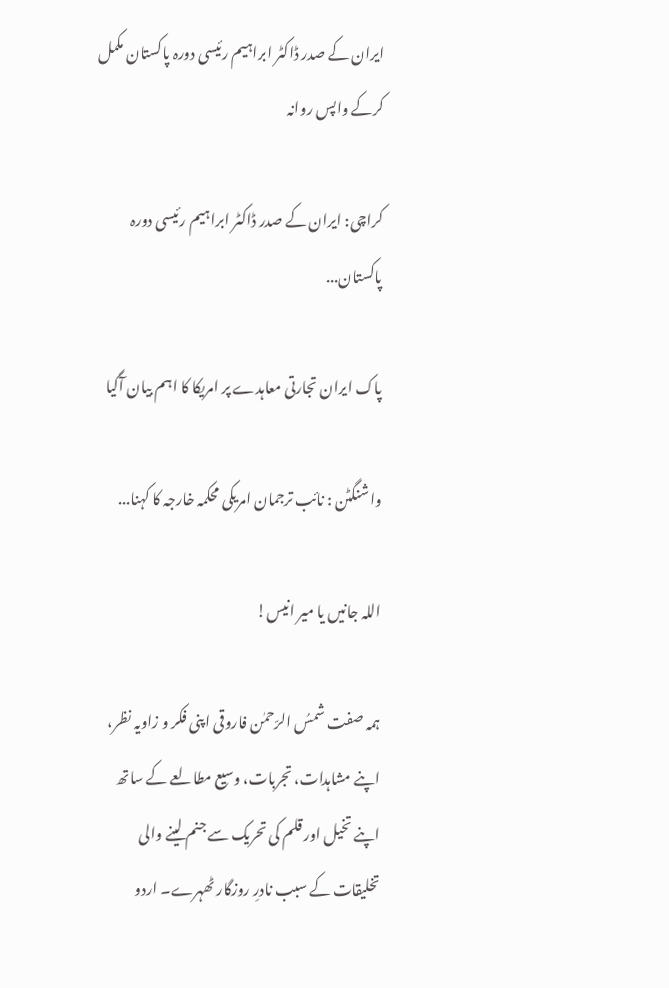ایران کے صدر ڈاکٹر ابراہیم رئیسی دورہ پاکستان مکمل کرکے واپس روانہ

کراچی: ایران کے صدر ڈاکٹر ابراہیم رئیسی دورہ پاکستان...

پاک ایران تجارتی معاہدے پر امریکا کا اہم بیان آگیا

واشنگٹن : نائب ترجمان امریکی محکمہ خارجہ کا کہنا...

اللہ جانیں یا میر انیس!

ہمہ صفت شمسُ الرّحمٰن فاروقی اپنی فکر و زاویہ نظر، اپنے مشاہدات، تجربات، وسیع مطالعے کے ساتھ اپنے تخیل اور قلم کی تحریک سے جنم لینے والی تخلیقات کے سبب نادرِ روزگار ٹھہرے۔ اردو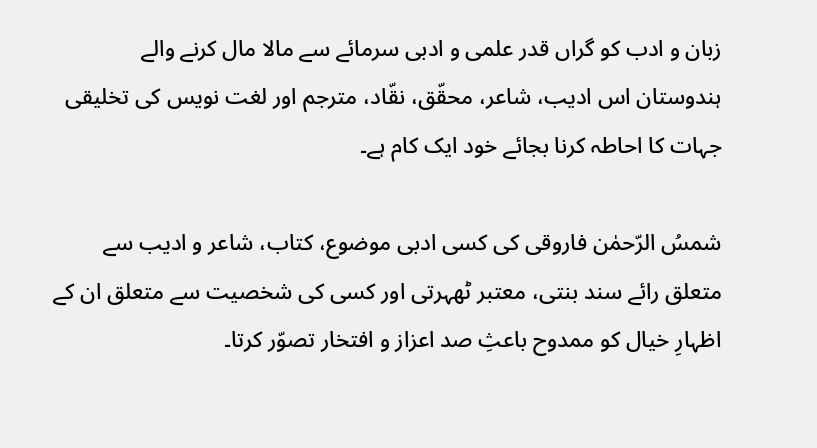زبان و ادب کو گراں قدر علمی و ادبی سرمائے سے مالا مال کرنے والے ہندوستان اس ادیب، شاعر، محقّق، نقّاد، مترجم اور لغت نویس کی تخلیقی جہات کا احاطہ کرنا بجائے خود ایک کام ہے۔

شمسُ الرّحمٰن فاروقی کی کسی ادبی موضوع، کتاب، شاعر و ادیب سے متعلق رائے سند بنتی، معتبر ٹھہرتی اور کسی کی شخصیت سے متعلق ان کے اظہارِ‌ خیال کو ممدوح باعثِ صد اعزاز و افتخار تصوّر کرتا۔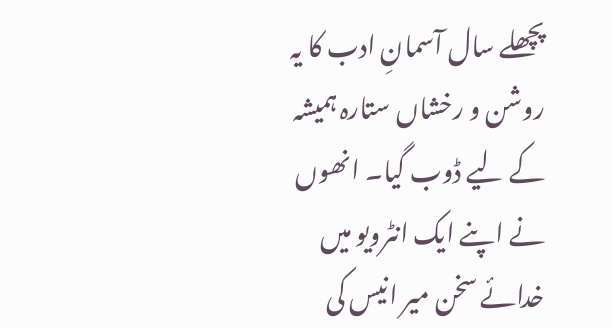پچھلے سال آسمانِ ادب کا یہ روشن و رخشاں ستارہ ہمیشہ کے لیے ڈوب گیا۔ انھوں نے اپنے ایک انٹرویو میں‌ خدائے سخن میر انیس کی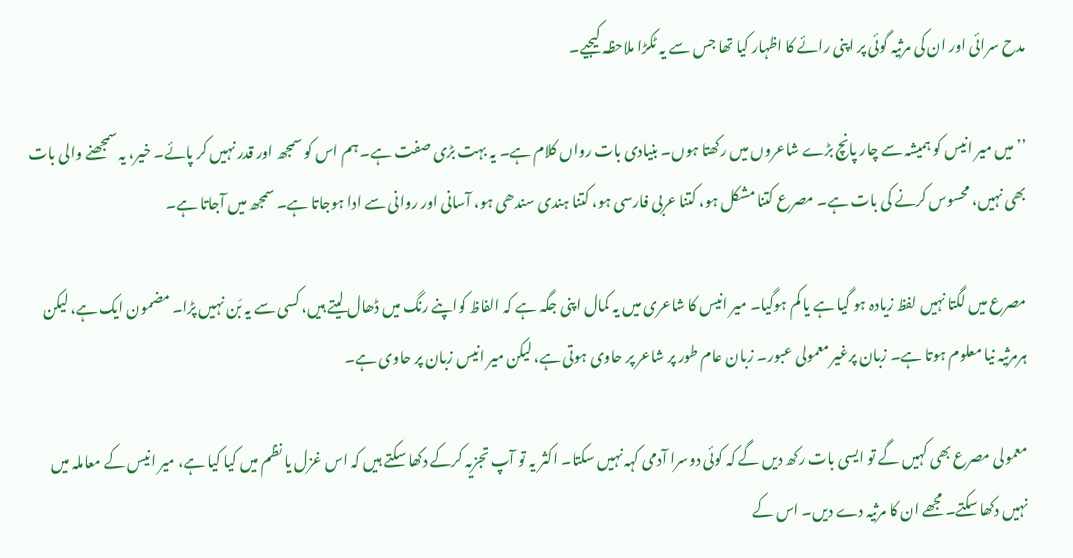مدح سرائی اور ان کی مرثیہ گوئی پر اپنی رائے کا اظہار کیا تھا جس سے یہ ٹکڑا ملاحظہ کیجیے۔

’’میں میر انیس کو ہمیشہ سے چار پانچ بڑے شاعروں میں رکھتا ہوں۔ بنیادی بات رواں کلام ہے۔ یہ بہت بڑی صفت ہے۔ ہم اس کو سمجھ اور قدر نہیں کر پائے۔ خیر، یہ سمجھنے والی بات بھی نہیں، محسوس کرنے کی بات ہے۔ مصرع کتنا مشکل ہو، کتنا عربی فارسی ہو، کتنا ہندی سندھی ہو، آسانی اور روانی سے ادا ہوجاتا ہے۔ سمجھ میں آجاتا ہے۔

مصرع میں لگتا نہیں لفظ زیادہ ہو گیا ہے یا کم ہوگیا۔ میر انیس کا شاعری میں یہ کمال اپنی جگہ ہے کہ الفاظ کواپنے رنگ میں ڈھال لیتے ہیں، کسی سے یہ بَن نہیں پڑا۔ مضمون ایک ہے، لیکن ہرمرثیہ نیا معلوم ہوتا ہے۔ زبان پرغیر معمولی عبور۔ زبان عام طور پر شاعر پر حاوی ہوتی ہے، لیکن میر انیس زبان پر حاوی ہے۔

معمولی مصرع بھی کہیں گے تو ایسی بات رکھ دیں گے کہ کوئی دوسرا آدمی کہہ نہیں سکتا۔ اکثر یہ تو آپ تجزیہ کرکے دکھا سکتے ہیں کہ اس غزل یا نظم میں کیا کیا ہے، میر انیس کے معاملہ میں نہیں دکھا سکتے۔ مجھے ان کا مرثیہ دے دیں۔ اس کے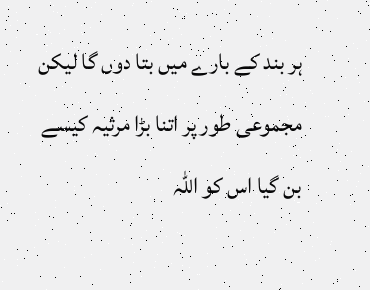ہر بند کے بارے میں بتا دوں گا لیکن مجموعی طور پر اتنا بڑا مرثیہ کیسے بن گیا اس کو اللہ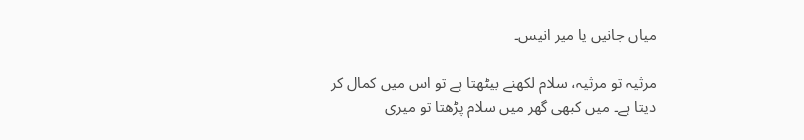میاں جانیں یا میر انیس۔

مرثیہ تو مرثیہ، سلام لکھنے بیٹھتا ہے تو اس میں کمال کر دیتا ہے۔ میں کبھی گھر میں سلام پڑھتا تو میری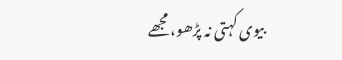بیوی کہتی نہ پڑھو، مجھے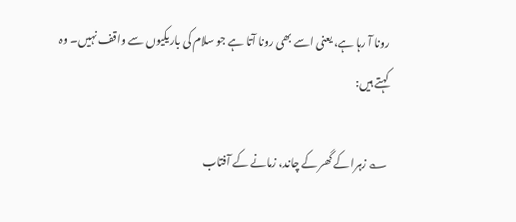رونا آ رہا ہے، یعنی اسے بھی رونا آتا ہے جو سلام کی باریکیوں سے واقف نہیں۔ وہ کہتے ہیں:

؎ زہرا کے گھر کے چاند، زمانے کے آفتاب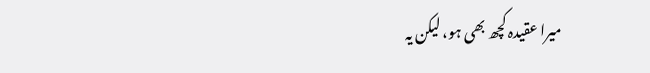میرا عقیدہ کچھ بھی ہو، لیکن یہ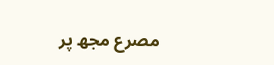مصرع مجھ پر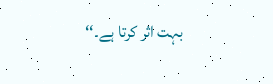بہت اثر کرتا ہے۔‘‘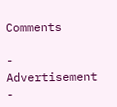Comments

- Advertisement -